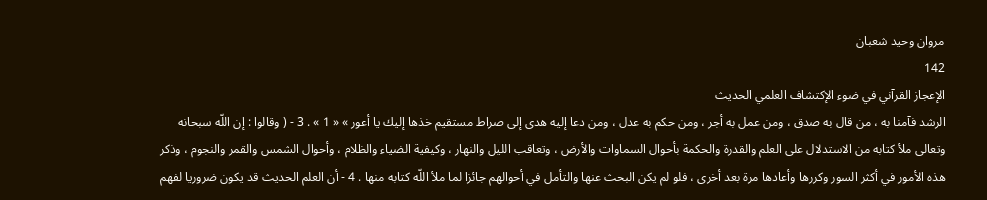مروان وحيد شعبان
142
الإعجاز القرآني في ضوء الإكتشاف العلمي الحديث
الرشد فآمنا به ، من قال به صدق ، ومن عمل به أجر ، ومن حكم به عدل ، ومن دعا إليه هدى إلى صراط مستقيم خذها إليك يا أعور » « 1 » . 3 - ( وقالوا : إن اللّه سبحانه وتعالى ملأ كتابه من الاستدلال على العلم والقدرة والحكمة بأحوال السماوات والأرض ، وتعاقب الليل والنهار ، وكيفية الضياء والظلام ، وأحوال الشمس والقمر والنجوم ، وذكر هذه الأمور في أكثر السور وكررها وأعادها مرة بعد أخرى ، فلو لم يكن البحث عنها والتأمل في أحوالهم جائزا لما ملأ اللّه كتابه منها . 4 - أن العلم الحديث قد يكون ضروريا لفهم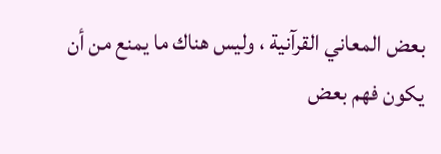بعض المعاني القرآنية ، وليس هناك ما يمنع من أن يكون فهم بعض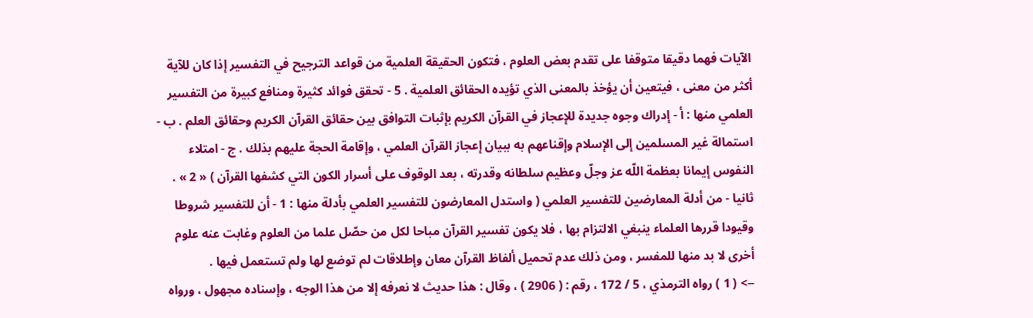الآيات فهما دقيقا متوقفا على تقدم بعض العلوم ، فتكون الحقيقة العلمية من قواعد الترجيح في التفسير إذا كان للآية أكثر من معنى ، فيتعين أن يؤخذ بالمعنى الذي تؤيده الحقائق العلمية . 5 - تحقق فوائد كثيرة ومنافع كبيرة من التفسير العلمي منها : أ - إدراك وجوه جديدة للإعجاز في القرآن الكريم بإثبات التوافق بين حقائق القرآن الكريم وحقائق العلم . ب - استمالة غير المسلمين إلى الإسلام وإقناعهم به ببيان إعجاز القرآن العلمي ، وإقامة الحجة عليهم بذلك . ج - امتلاء النفوس إيمانا بعظمة اللّه عز وجلّ وعظيم سلطانه وقدرته ، بعد الوقوف على أسرار الكون التي كشفها القرآن ) « 2 » . ثانيا - من أدلة المعارضين للتفسير العلمي ( واستدل المعارضون للتفسير العلمي بأدلة منها : 1 - أن للتفسير شروطا وقيودا قررها العلماء ينبغي الالتزام بها ، فلا يكون تفسير القرآن مباحا لكل من حصّل علما من العلوم وغابت عنه علوم أخرى لا بد منها للمفسر ، ومن ذلك عدم تحميل ألفاظ القرآن معان وإطلاقات لم توضع لها ولم تستعمل فيها .
--> ( 1 ) رواه الترمذي ، 5 / 172 ، رقم : ( 2906 ) ، وقال : هذا حديث لا نعرفه إلا من هذا الوجه ، وإسناده مجهول ، ورواه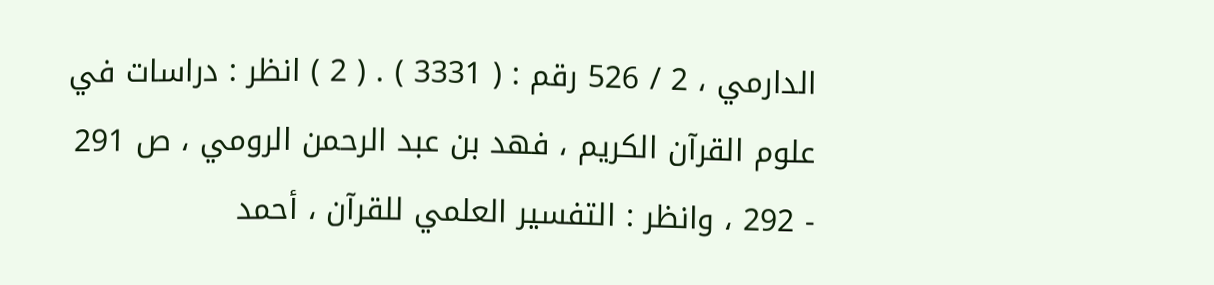الدارمي ، 2 / 526 رقم : ( 3331 ) . ( 2 ) انظر : دراسات في علوم القرآن الكريم ، فهد بن عبد الرحمن الرومي ، ص 291 - 292 ، وانظر : التفسير العلمي للقرآن ، أحمد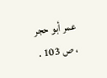عمر أبو حجر ، ص 103 .